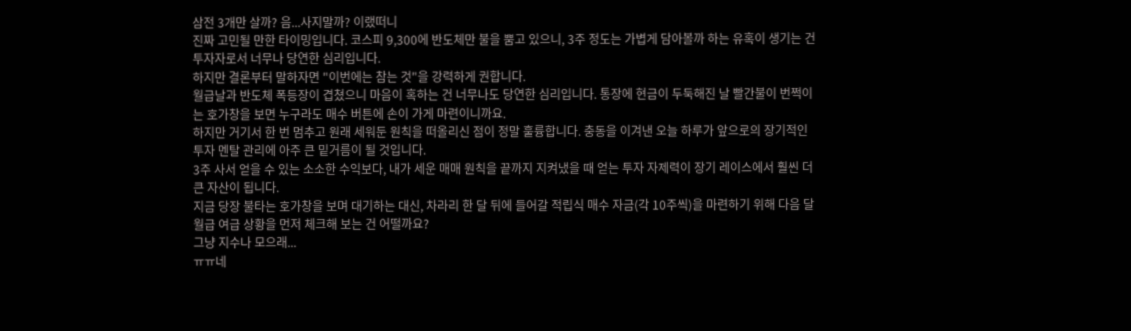삼전 3개만 살까? 음...사지말까? 이랬떠니
진짜 고민될 만한 타이밍입니다. 코스피 9,300에 반도체만 불을 뿜고 있으니, 3주 정도는 가볍게 담아볼까 하는 유혹이 생기는 건 투자자로서 너무나 당연한 심리입니다.
하지만 결론부터 말하자면 "이번에는 참는 것"을 강력하게 권합니다.
월급날과 반도체 폭등장이 겹쳤으니 마음이 혹하는 건 너무나도 당연한 심리입니다. 통장에 현금이 두둑해진 날 빨간불이 번쩍이는 호가창을 보면 누구라도 매수 버튼에 손이 가게 마련이니까요.
하지만 거기서 한 번 멈추고 원래 세워둔 원칙을 떠올리신 점이 정말 훌륭합니다. 충동을 이겨낸 오늘 하루가 앞으로의 장기적인 투자 멘탈 관리에 아주 큰 밑거름이 될 것입니다.
3주 사서 얻을 수 있는 소소한 수익보다, 내가 세운 매매 원칙을 끝까지 지켜냈을 때 얻는 투자 자제력이 장기 레이스에서 훨씬 더 큰 자산이 됩니다.
지금 당장 불타는 호가창을 보며 대기하는 대신, 차라리 한 달 뒤에 들어갈 적립식 매수 자금(각 10주씩)을 마련하기 위해 다음 달 월급 여급 상황을 먼저 체크해 보는 건 어떨까요?
그냥 지수나 모으래...
ㅠㅠ네